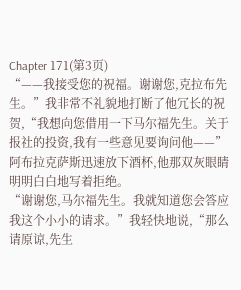Chapter 171(第3页)
“——我接受您的祝福。谢谢您,克拉布先生。”我非常不礼貌地打断了他冗长的祝贺,“我想向您借用一下马尔福先生。关于报社的投资,我有一些意见要询问他——”
阿布拉克萨斯迅速放下酒杯,他那双灰眼睛明明白白地写着拒绝。
“谢谢您,马尔福先生。我就知道您会答应我这个小小的请求。”我轻快地说,“那么请原谅,先生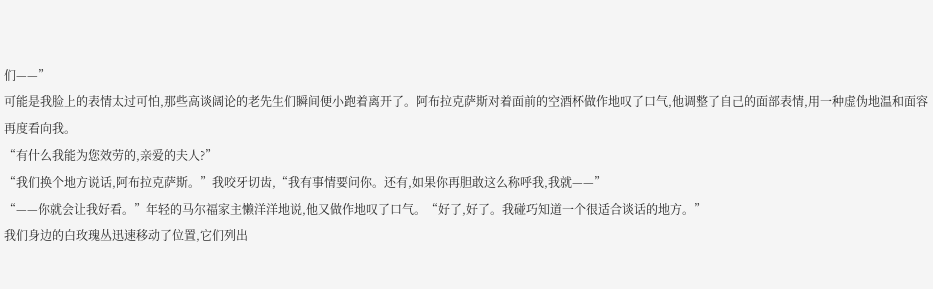们——”
可能是我脸上的表情太过可怕,那些高谈阔论的老先生们瞬间便小跑着离开了。阿布拉克萨斯对着面前的空酒杯做作地叹了口气,他调整了自己的面部表情,用一种虚伪地温和面容再度看向我。
“有什么我能为您效劳的,亲爱的夫人?”
“我们换个地方说话,阿布拉克萨斯。”我咬牙切齿,“我有事情要问你。还有,如果你再胆敢这么称呼我,我就——”
“——你就会让我好看。”年轻的马尔福家主懒洋洋地说,他又做作地叹了口气。“好了,好了。我碰巧知道一个很适合谈话的地方。”
我们身边的白玫瑰丛迅速移动了位置,它们列出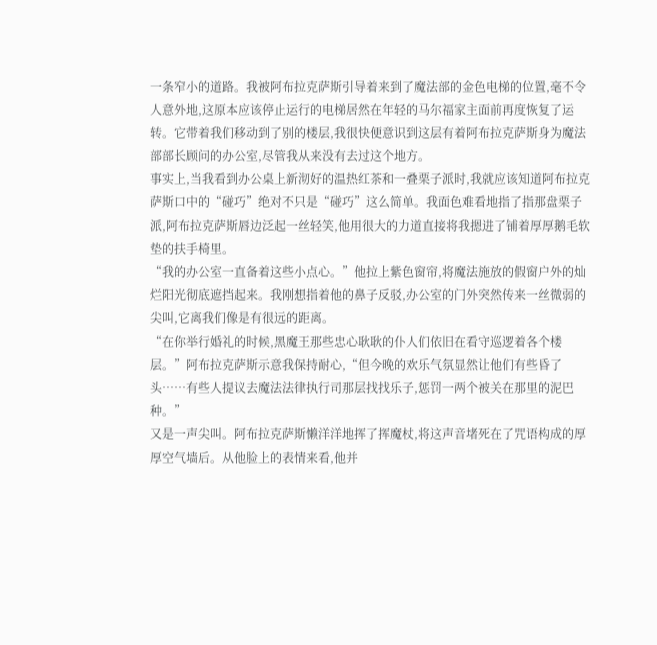一条窄小的道路。我被阿布拉克萨斯引导着来到了魔法部的金色电梯的位置,毫不令人意外地,这原本应该停止运行的电梯居然在年轻的马尔福家主面前再度恢复了运转。它带着我们移动到了别的楼层,我很快便意识到这层有着阿布拉克萨斯身为魔法部部长顾问的办公室,尽管我从来没有去过这个地方。
事实上,当我看到办公桌上新沏好的温热红茶和一叠栗子派时,我就应该知道阿布拉克萨斯口中的“碰巧”绝对不只是“碰巧”这么简单。我面色难看地指了指那盘栗子派,阿布拉克萨斯唇边泛起一丝轻笑,他用很大的力道直接将我摁进了铺着厚厚鹅毛软垫的扶手椅里。
“我的办公室一直备着这些小点心。”他拉上紫色窗帘,将魔法施放的假窗户外的灿烂阳光彻底遮挡起来。我刚想指着他的鼻子反驳,办公室的门外突然传来一丝微弱的尖叫,它离我们像是有很远的距离。
“在你举行婚礼的时候,黑魔王那些忠心耿耿的仆人们依旧在看守巡逻着各个楼层。”阿布拉克萨斯示意我保持耐心,“但今晚的欢乐气氛显然让他们有些昏了头……有些人提议去魔法法律执行司那层找找乐子,惩罚一两个被关在那里的泥巴种。”
又是一声尖叫。阿布拉克萨斯懒洋洋地挥了挥魔杖,将这声音堵死在了咒语构成的厚厚空气墙后。从他脸上的表情来看,他并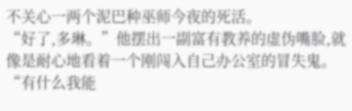不关心一两个泥巴种巫师今夜的死活。
“好了,多琳。”他摆出一副富有教养的虚伪嘴脸,就像是耐心地看着一个刚闯入自己办公室的冒失鬼。“有什么我能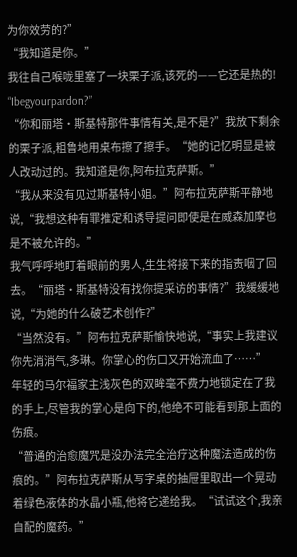为你效劳的?”
“我知道是你。”
我往自己喉咙里塞了一块栗子派,该死的——它还是热的!
“Ibegyourpardon?”
“你和丽塔·斯基特那件事情有关,是不是?”我放下剩余的栗子派,粗鲁地用桌布擦了擦手。“她的记忆明显是被人改动过的。我知道是你,阿布拉克萨斯。”
“我从来没有见过斯基特小姐。”阿布拉克萨斯平静地说,“我想这种有罪推定和诱导提问即使是在威森加摩也是不被允许的。”
我气呼呼地盯着眼前的男人,生生将接下来的指责咽了回去。“丽塔·斯基特没有找你提采访的事情?”我缓缓地说,“为她的什么破艺术创作?”
“当然没有。”阿布拉克萨斯愉快地说,“事实上我建议你先消消气,多琳。你掌心的伤口又开始流血了……”
年轻的马尔福家主浅灰色的双眸毫不费力地锁定在了我的手上,尽管我的掌心是向下的,他绝不可能看到那上面的伤痕。
“普通的治愈魔咒是没办法完全治疗这种魔法造成的伤痕的。”阿布拉克萨斯从写字桌的抽屉里取出一个晃动着绿色液体的水晶小瓶,他将它递给我。“试试这个,我亲自配的魔药。”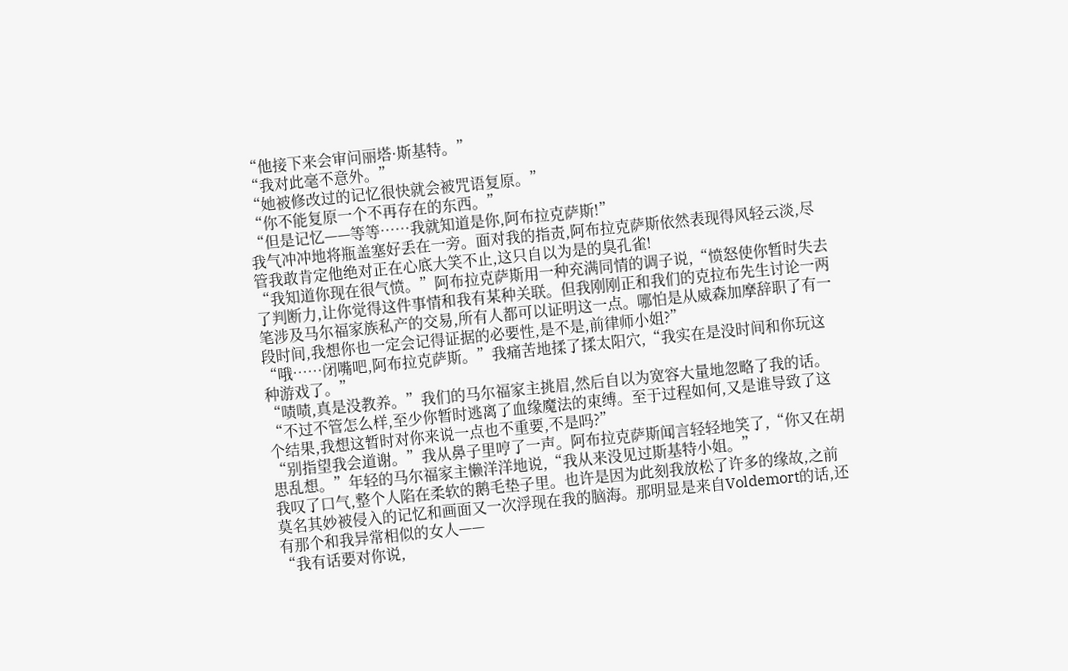“他接下来会审问丽塔·斯基特。”
“我对此毫不意外。”
“她被修改过的记忆很快就会被咒语复原。”
“你不能复原一个不再存在的东西。”
“但是记忆——等等……我就知道是你,阿布拉克萨斯!”
我气冲冲地将瓶盖塞好丢在一旁。面对我的指责,阿布拉克萨斯依然表现得风轻云淡,尽管我敢肯定他绝对正在心底大笑不止,这只自以为是的臭孔雀!
“我知道你现在很气愤。”阿布拉克萨斯用一种充满同情的调子说,“愤怒使你暂时失去了判断力,让你觉得这件事情和我有某种关联。但我刚刚正和我们的克拉布先生讨论一两笔涉及马尔福家族私产的交易,所有人都可以证明这一点。哪怕是从威森加摩辞职了有一段时间,我想你也一定会记得证据的必要性,是不是,前律师小姐?”
“哦……闭嘴吧,阿布拉克萨斯。”我痛苦地揉了揉太阳穴,“我实在是没时间和你玩这种游戏了。”
“啧啧,真是没教养。”我们的马尔福家主挑眉,然后自以为宽容大量地忽略了我的话。“不过不管怎么样,至少你暂时逃离了血缘魔法的束缚。至于过程如何,又是谁导致了这个结果,我想这暂时对你来说一点也不重要,不是吗?”
“别指望我会道谢。”我从鼻子里哼了一声。阿布拉克萨斯闻言轻轻地笑了,“你又在胡思乱想。”年轻的马尔福家主懒洋洋地说,“我从来没见过斯基特小姐。”
我叹了口气,整个人陷在柔软的鹅毛垫子里。也许是因为此刻我放松了许多的缘故,之前莫名其妙被侵入的记忆和画面又一次浮现在我的脑海。那明显是来自Voldemort的话,还有那个和我异常相似的女人——
“我有话要对你说,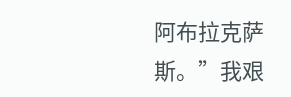阿布拉克萨斯。”我艰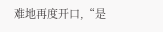难地再度开口,“是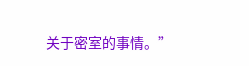关于密室的事情。”